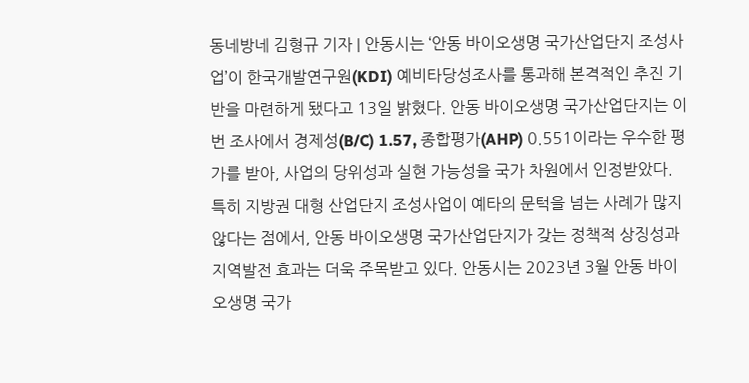동네방네 김형규 기자 | 안동시는 ‘안동 바이오생명 국가산업단지 조성사업’이 한국개발연구원(KDI) 예비타당성조사를 통과해 본격적인 추진 기반을 마련하게 됐다고 13일 밝혔다. 안동 바이오생명 국가산업단지는 이번 조사에서 경제성(B/C) 1.57, 종합평가(AHP) 0.551이라는 우수한 평가를 받아, 사업의 당위성과 실현 가능성을 국가 차원에서 인정받았다. 특히 지방권 대형 산업단지 조성사업이 예타의 문턱을 넘는 사례가 많지 않다는 점에서, 안동 바이오생명 국가산업단지가 갖는 정책적 상징성과 지역발전 효과는 더욱 주목받고 있다. 안동시는 2023년 3월 안동 바이오생명 국가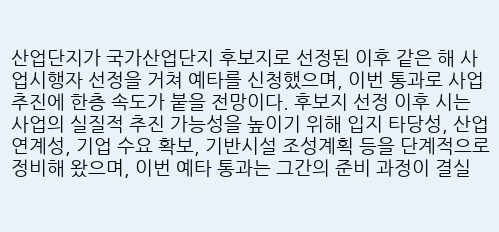산업단지가 국가산업단지 후보지로 선정된 이후 같은 해 사업시행자 선정을 거쳐 예타를 신청했으며, 이번 통과로 사업 추진에 한층 속도가 붙을 전망이다. 후보지 선정 이후 시는 사업의 실질적 추진 가능성을 높이기 위해 입지 타당성, 산업 연계성, 기업 수요 확보, 기반시설 조성계획 등을 단계적으로 정비해 왔으며, 이번 예타 통과는 그간의 준비 과정이 결실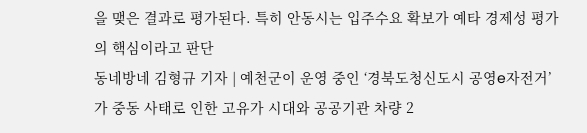을 맺은 결과로 평가된다. 특히 안동시는 입주수요 확보가 예타 경제성 평가의 핵심이라고 판단
동네방네 김형규 기자 | 예천군이 운영 중인 ‘경북도청신도시 공영e자전거’가 중동 사태로 인한 고유가 시대와 공공기관 차량 2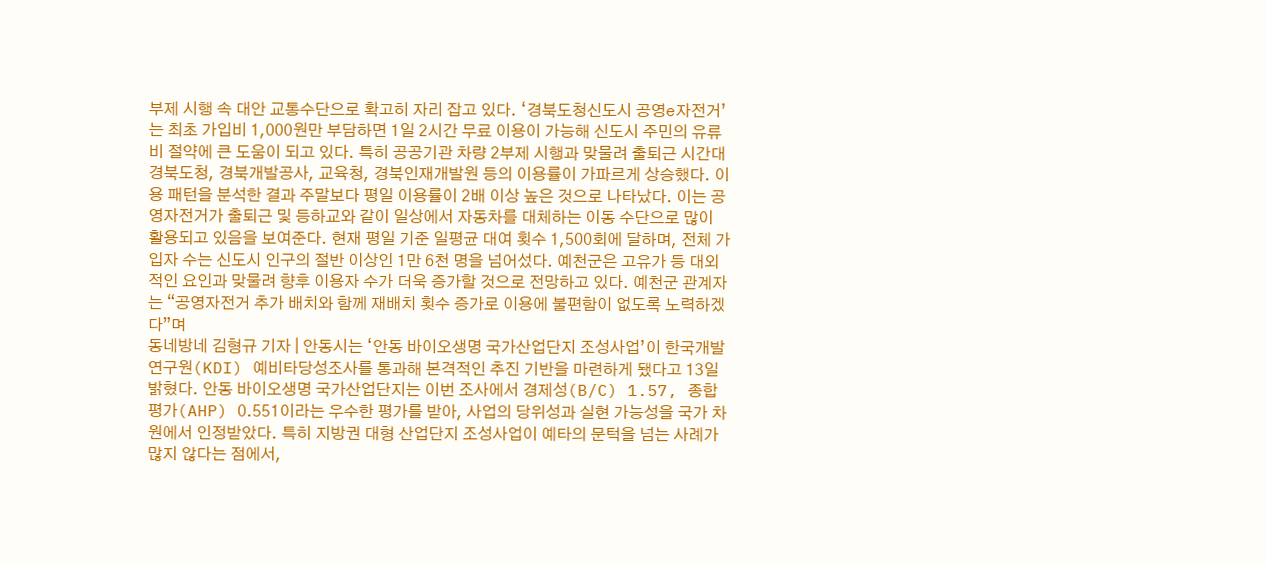부제 시행 속 대안 교통수단으로 확고히 자리 잡고 있다. ‘경북도청신도시 공영e자전거’는 최초 가입비 1,000원만 부담하면 1일 2시간 무료 이용이 가능해 신도시 주민의 유류비 절약에 큰 도움이 되고 있다. 특히 공공기관 차량 2부제 시행과 맞물려 출퇴근 시간대 경북도청, 경북개발공사, 교육청, 경북인재개발원 등의 이용률이 가파르게 상승했다. 이용 패턴을 분석한 결과 주말보다 평일 이용률이 2배 이상 높은 것으로 나타났다. 이는 공영자전거가 출퇴근 및 등하교와 같이 일상에서 자동차를 대체하는 이동 수단으로 많이 활용되고 있음을 보여준다. 현재 평일 기준 일평균 대여 횟수 1,500회에 달하며, 전체 가입자 수는 신도시 인구의 절반 이상인 1만 6천 명을 넘어섰다. 예천군은 고유가 등 대외적인 요인과 맞물려 향후 이용자 수가 더욱 증가할 것으로 전망하고 있다. 예천군 관계자는 “공영자전거 추가 배치와 함께 재배치 횟수 증가로 이용에 불편함이 없도록 노력하겠다”며
동네방네 김형규 기자 | 안동시는 ‘안동 바이오생명 국가산업단지 조성사업’이 한국개발연구원(KDI) 예비타당성조사를 통과해 본격적인 추진 기반을 마련하게 됐다고 13일 밝혔다. 안동 바이오생명 국가산업단지는 이번 조사에서 경제성(B/C) 1.57, 종합평가(AHP) 0.551이라는 우수한 평가를 받아, 사업의 당위성과 실현 가능성을 국가 차원에서 인정받았다. 특히 지방권 대형 산업단지 조성사업이 예타의 문턱을 넘는 사례가 많지 않다는 점에서,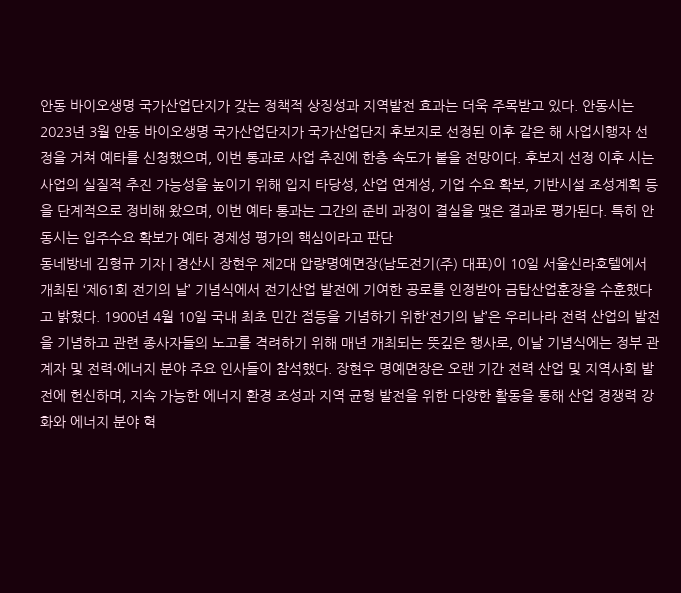안동 바이오생명 국가산업단지가 갖는 정책적 상징성과 지역발전 효과는 더욱 주목받고 있다. 안동시는 2023년 3월 안동 바이오생명 국가산업단지가 국가산업단지 후보지로 선정된 이후 같은 해 사업시행자 선정을 거쳐 예타를 신청했으며, 이번 통과로 사업 추진에 한층 속도가 붙을 전망이다. 후보지 선정 이후 시는 사업의 실질적 추진 가능성을 높이기 위해 입지 타당성, 산업 연계성, 기업 수요 확보, 기반시설 조성계획 등을 단계적으로 정비해 왔으며, 이번 예타 통과는 그간의 준비 과정이 결실을 맺은 결과로 평가된다. 특히 안동시는 입주수요 확보가 예타 경제성 평가의 핵심이라고 판단
동네방네 김형규 기자 | 경산시 장현우 제2대 압량명예면장(남도전기(주) 대표)이 10일 서울신라호텔에서 개최된 ‘제61회 전기의 날’ 기념식에서 전기산업 발전에 기여한 공로를 인정받아 금탑산업훈장을 수훈했다고 밝혔다. 1900년 4월 10일 국내 최초 민간 점등을 기념하기 위한‘전기의 날’은 우리나라 전력 산업의 발전을 기념하고 관련 종사자들의 노고를 격려하기 위해 매년 개최되는 뜻깊은 행사로, 이날 기념식에는 정부 관계자 및 전력·에너지 분야 주요 인사들이 참석했다. 장현우 명예면장은 오랜 기간 전력 산업 및 지역사회 발전에 헌신하며, 지속 가능한 에너지 환경 조성과 지역 균형 발전을 위한 다양한 활동을 통해 산업 경쟁력 강화와 에너지 분야 혁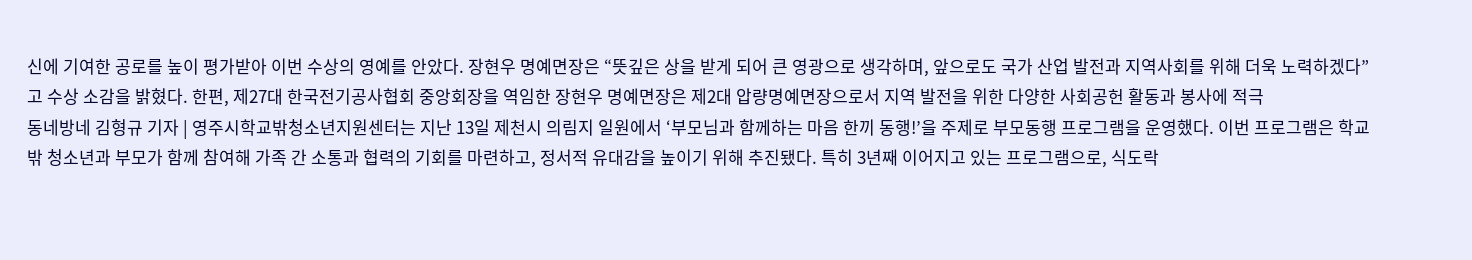신에 기여한 공로를 높이 평가받아 이번 수상의 영예를 안았다. 장현우 명예면장은 “뜻깊은 상을 받게 되어 큰 영광으로 생각하며, 앞으로도 국가 산업 발전과 지역사회를 위해 더욱 노력하겠다”고 수상 소감을 밝혔다. 한편, 제27대 한국전기공사협회 중앙회장을 역임한 장현우 명예면장은 제2대 압량명예면장으로서 지역 발전을 위한 다양한 사회공헌 활동과 봉사에 적극
동네방네 김형규 기자 | 영주시학교밖청소년지원센터는 지난 13일 제천시 의림지 일원에서 ‘부모님과 함께하는 마음 한끼 동행!’을 주제로 부모동행 프로그램을 운영했다. 이번 프로그램은 학교 밖 청소년과 부모가 함께 참여해 가족 간 소통과 협력의 기회를 마련하고, 정서적 유대감을 높이기 위해 추진됐다. 특히 3년째 이어지고 있는 프로그램으로, 식도락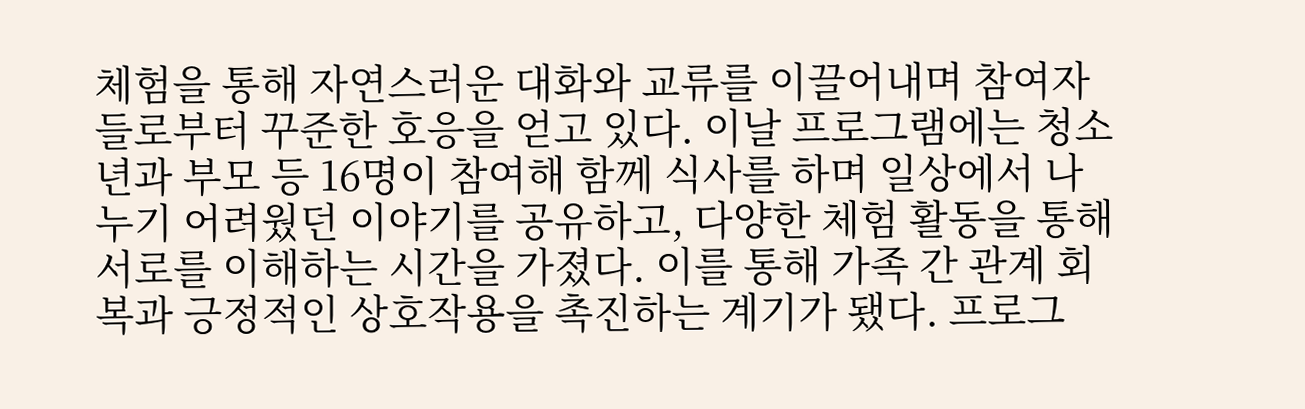체험을 통해 자연스러운 대화와 교류를 이끌어내며 참여자들로부터 꾸준한 호응을 얻고 있다. 이날 프로그램에는 청소년과 부모 등 16명이 참여해 함께 식사를 하며 일상에서 나누기 어려웠던 이야기를 공유하고, 다양한 체험 활동을 통해 서로를 이해하는 시간을 가졌다. 이를 통해 가족 간 관계 회복과 긍정적인 상호작용을 촉진하는 계기가 됐다. 프로그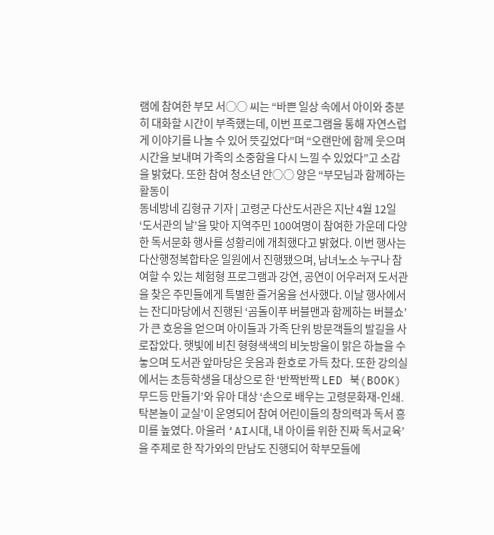램에 참여한 부모 서○○ 씨는 “바쁜 일상 속에서 아이와 충분히 대화할 시간이 부족했는데, 이번 프로그램을 통해 자연스럽게 이야기를 나눌 수 있어 뜻깊었다”며 “오랜만에 함께 웃으며 시간을 보내며 가족의 소중함을 다시 느낄 수 있었다”고 소감을 밝혔다. 또한 참여 청소년 안○○ 양은 “부모님과 함께하는 활동이
동네방네 김형규 기자 | 고령군 다산도서관은 지난 4월 12일 ‘도서관의 날’을 맞아 지역주민 100여명이 참여한 가운데 다양한 독서문화 행사를 성황리에 개최했다고 밝혔다. 이번 행사는 다산행정복합타운 일원에서 진행됐으며, 남녀노소 누구나 참여할 수 있는 체험형 프로그램과 강연, 공연이 어우러져 도서관을 찾은 주민들에게 특별한 즐거움을 선사했다. 이날 행사에서는 잔디마당에서 진행된 ‘곰돌이푸 버블맨과 함께하는 버블쇼’가 큰 호응을 얻으며 아이들과 가족 단위 방문객들의 발길을 사로잡았다. 햇빛에 비친 형형색색의 비눗방울이 맑은 하늘을 수놓으며 도서관 앞마당은 웃음과 환호로 가득 찼다. 또한 강의실에서는 초등학생을 대상으로 한 ‘반짝반짝 LED 북(BOOK) 무드등 만들기’와 유아 대상 ‘손으로 배우는 고령문화재-인쇄․탁본놀이 교실’이 운영되어 참여 어린이들의 창의력과 독서 흥미를 높였다. 아울러 ‘AI시대, 내 아이를 위한 진짜 독서교육’을 주제로 한 작가와의 만남도 진행되어 학부모들에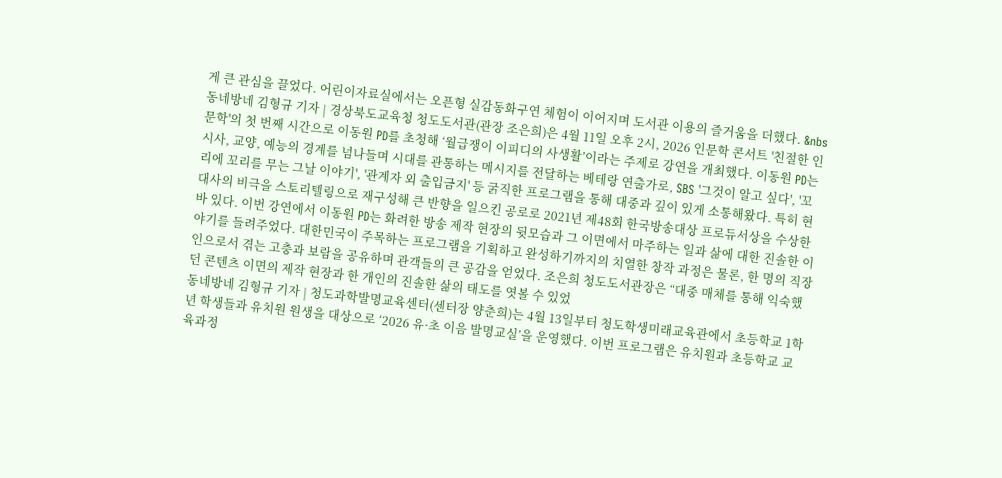게 큰 관심을 끌었다. 어린이자료실에서는 오픈형 실감동화구연 체험이 이어지며 도서관 이용의 즐거움을 더했다. &nbs
동네방네 김형규 기자 | 경상북도교육청 청도도서관(관장 조은희)은 4월 11일 오후 2시, 2026 인문학 콘서트 '친절한 인문학'의 첫 번째 시간으로 이동원 PD를 초청해 ‘월급쟁이 이피디의 사생활’이라는 주제로 강연을 개최했다. 이동원 PD는 시사, 교양, 예능의 경계를 넘나들며 시대를 관통하는 메시지를 전달하는 베테랑 연출가로, SBS '그것이 알고 싶다', '꼬리에 꼬리를 무는 그날 이야기', '관계자 외 출입금지' 등 굵직한 프로그램을 통해 대중과 깊이 있게 소통해왔다. 특히 현대사의 비극을 스토리텔링으로 재구성해 큰 반향을 일으킨 공로로 2021년 제48회 한국방송대상 프로듀서상을 수상한 바 있다. 이번 강연에서 이동원 PD는 화려한 방송 제작 현장의 뒷모습과 그 이면에서 마주하는 일과 삶에 대한 진솔한 이야기를 들려주었다. 대한민국이 주목하는 프로그램을 기획하고 완성하기까지의 치열한 창작 과정은 물론, 한 명의 직장인으로서 겪는 고충과 보람을 공유하며 관객들의 큰 공감을 얻었다. 조은희 청도도서관장은 “대중 매체를 통해 익숙했던 콘텐츠 이면의 제작 현장과 한 개인의 진솔한 삶의 태도를 엿볼 수 있었
동네방네 김형규 기자 | 청도과학발명교육센터(센터장 양춘희)는 4월 13일부터 청도학생미래교육관에서 초등학교 1학년 학생들과 유치원 원생을 대상으로 ‘2026 유·초 이음 발명교실’을 운영했다. 이번 프로그램은 유치원과 초등학교 교육과정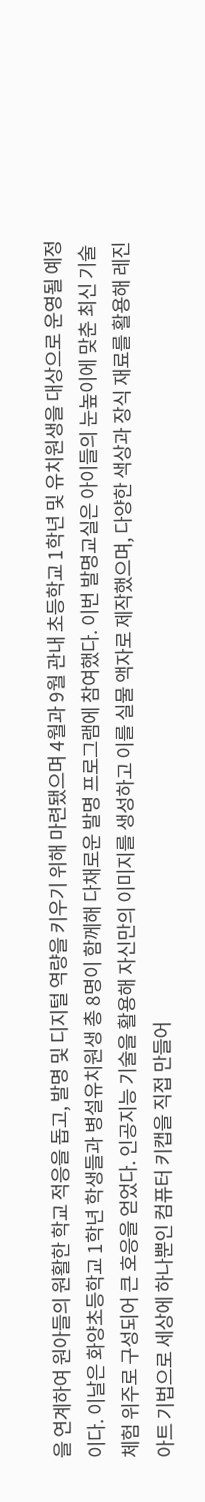을 연계하여 원아들의 원활한 학교 적응을 돕고, 발명 및 디지털 역량을 키우기 위해 마련됐으며 4월과 9월 관내 초등학교 1학년 및 유치원생을 대상으로 운영될 예정이다. 이날은 화양초등학교 1학년 학생들과 병설유치원생 총 8명이 함께해 다채로운 발명 프로그램에 참여했다. 이번 발명교실은 아이들의 눈높이에 맞춘 최신 기술 체험 위주로 구성되어 큰 호응을 얻었다. 인공지능 기술을 활용해 자신만의 이미지를 생성하고 이를 실물 액자로 제작했으며, 다양한 색상과 장식 재료를 활용해 레진 아트 기법으로 세상에 하나뿐인 컴퓨터 키캡을 직접 만들어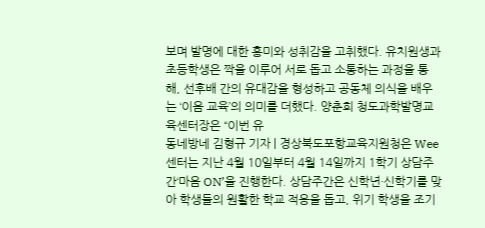보며 발명에 대한 흥미와 성취감을 고취했다. 유치원생과 초등학생은 짝을 이루어 서로 돕고 소통하는 과정을 통해, 선후배 간의 유대감을 형성하고 공동체 의식을 배우는 ‘이음 교육’의 의미를 더했다. 양춘희 청도과학발명교육센터장은 “이번 유
동네방네 김형규 기자 | 경상북도포항교육지원청은 Wee센터는 지난 4월 10일부터 4월 14일까지 1학기 상담주간‘마음 ON’을 진행한다. 상담주간은 신학년·신학기를 맞아 학생들의 원활한 학교 적응을 돕고, 위기 학생을 조기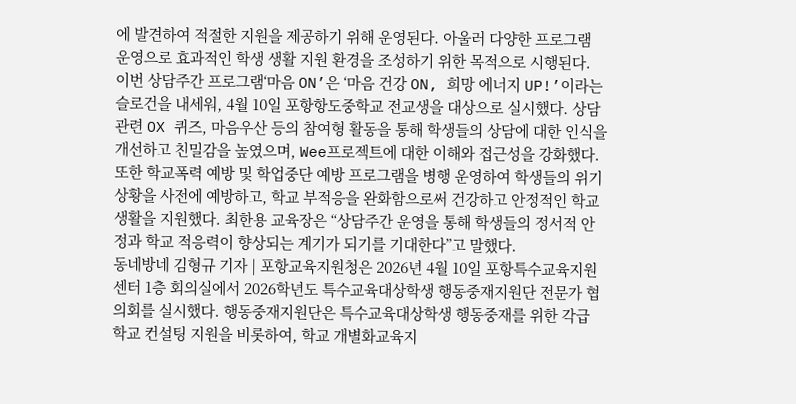에 발견하여 적절한 지원을 제공하기 위해 운영된다. 아울러 다양한 프로그램 운영으로 효과적인 학생 생활 지원 환경을 조성하기 위한 목적으로 시행된다. 이번 상담주간 프로그램‘마음 ON’은 ‘마음 건강 ON, 희망 에너지 UP!’이라는 슬로건을 내세워, 4월 10일 포항항도중학교 전교생을 대상으로 실시했다. 상담 관련 OX 퀴즈, 마음우산 등의 참여형 활동을 통해 학생들의 상담에 대한 인식을 개선하고 친밀감을 높였으며, Wee프로젝트에 대한 이해와 접근성을 강화했다. 또한 학교폭력 예방 및 학업중단 예방 프로그램을 병행 운영하여 학생들의 위기 상황을 사전에 예방하고, 학교 부적응을 완화함으로써 건강하고 안정적인 학교생활을 지원했다. 최한용 교육장은 “상담주간 운영을 통해 학생들의 정서적 안정과 학교 적응력이 향상되는 계기가 되기를 기대한다”고 말했다.
동네방네 김형규 기자 | 포항교육지원청은 2026년 4월 10일 포항특수교육지원센터 1층 회의실에서 2026학년도 특수교육대상학생 행동중재지원단 전문가 협의회를 실시했다. 행동중재지원단은 특수교육대상학생 행동중재를 위한 각급 학교 컨설팅 지원을 비롯하여, 학교 개별화교육지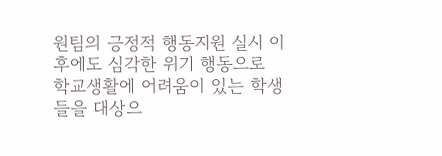원팀의 긍정적 행동지원 실시 이후에도 심각한 위기 행동으로 학교생활에 어려움이 있는 학생들을 대상으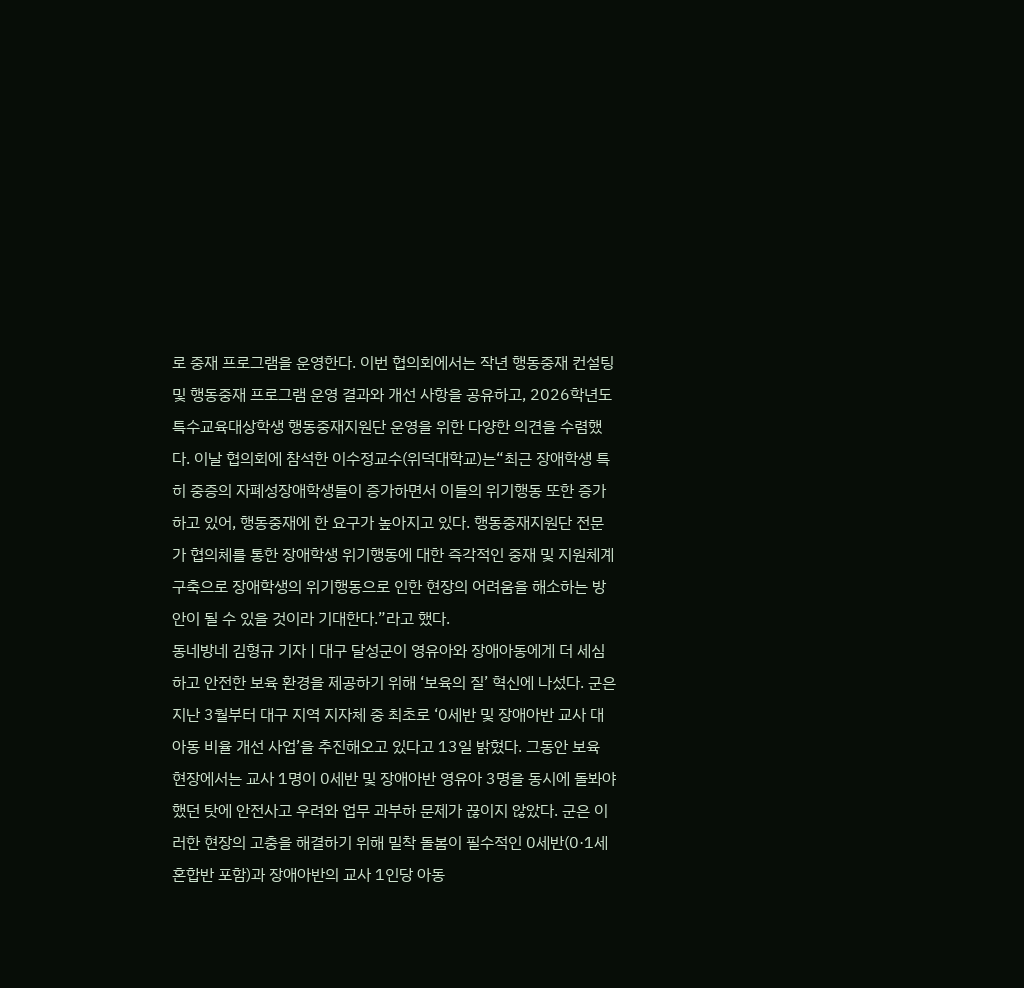로 중재 프로그램을 운영한다. 이번 협의회에서는 작년 행동중재 컨설팅 및 행동중재 프로그램 운영 결과와 개선 사항을 공유하고, 2026학년도 특수교육대상학생 행동중재지원단 운영을 위한 다양한 의견을 수렴했다. 이날 협의회에 참석한 이수정교수(위덕대학교)는“최근 장애학생 특히 중증의 자폐성장애학생들이 증가하면서 이들의 위기행동 또한 증가하고 있어, 행동중재에 한 요구가 높아지고 있다. 행동중재지원단 전문가 협의체를 통한 장애학생 위기행동에 대한 즉각적인 중재 및 지원체계 구축으로 장애학생의 위기행동으로 인한 현장의 어려움을 해소하는 방안이 될 수 있을 것이라 기대한다.”라고 했다.
동네방네 김형규 기자 | 대구 달성군이 영유아와 장애아동에게 더 세심하고 안전한 보육 환경을 제공하기 위해 ‘보육의 질’ 혁신에 나섰다. 군은 지난 3월부터 대구 지역 지자체 중 최초로 ‘0세반 및 장애아반 교사 대 아동 비율 개선 사업’을 추진해오고 있다고 13일 밝혔다. 그동안 보육 현장에서는 교사 1명이 0세반 및 장애아반 영유아 3명을 동시에 돌봐야 했던 탓에 안전사고 우려와 업무 과부하 문제가 끊이지 않았다. 군은 이러한 현장의 고충을 해결하기 위해 밀착 돌봄이 필수적인 0세반(0·1세 혼합반 포함)과 장애아반의 교사 1인당 아동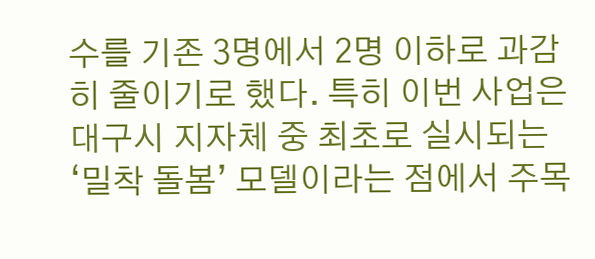수를 기존 3명에서 2명 이하로 과감히 줄이기로 했다. 특히 이번 사업은 대구시 지자체 중 최초로 실시되는 ‘밀착 돌봄’ 모델이라는 점에서 주목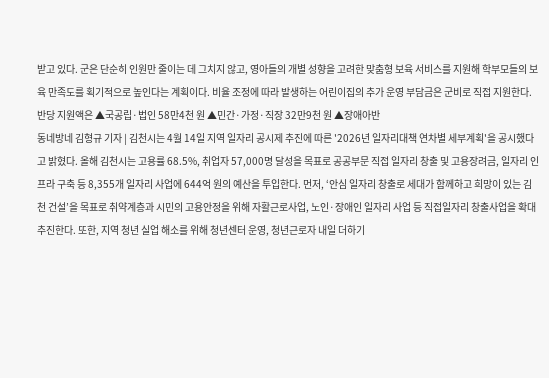받고 있다. 군은 단순히 인원만 줄이는 데 그치지 않고, 영아들의 개별 성향을 고려한 맞춤형 보육 서비스를 지원해 학부모들의 보육 만족도를 획기적으로 높인다는 계획이다. 비율 조정에 따라 발생하는 어린이집의 추가 운영 부담금은 군비로 직접 지원한다. 반당 지원액은 ▲국공립·법인 58만4천 원 ▲민간·가정·직장 32만9천 원 ▲장애아반
동네방네 김형규 기자 | 김천시는 4월 14일 지역 일자리 공시제 추진에 따른 '2026년 일자리대책 연차별 세부계획'을 공시했다고 밝혔다. 올해 김천시는 고용률 68.5%, 취업자 57,000명 달성을 목표로 공공부문 직접 일자리 창출 및 고용장려금, 일자리 인프라 구축 등 8,355개 일자리 사업에 644억 원의 예산을 투입한다. 먼저, ‘안심 일자리 창출로 세대가 함께하고 희망이 있는 김천 건설’을 목표로 취약계층과 시민의 고용안정을 위해 자활근로사업, 노인·장애인 일자리 사업 등 직접일자리 창출사업을 확대 추진한다. 또한, 지역 청년 실업 해소를 위해 청년센터 운영, 청년근로자 내일 더하기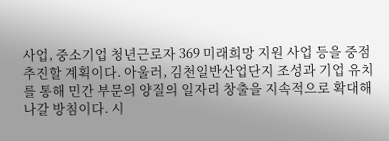사업, 중소기업 청년근로자 369 미래희망 지원 사업 등을 중점 추진할 계획이다. 아울러, 김천일반산업단지 조성과 기업 유치를 통해 민간 부문의 양질의 일자리 창출을 지속적으로 확대해 나갈 방침이다. 시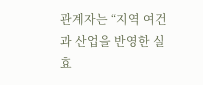관계자는 “지역 여건과 산업을 반영한 실효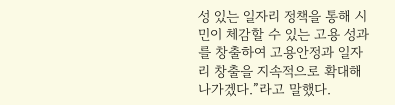성 있는 일자리 정책을 통해 시민이 체감할 수 있는 고용 성과를 창출하여 고용안정과 일자리 창출을 지속적으로 확대해 나가겠다.”라고 말했다.